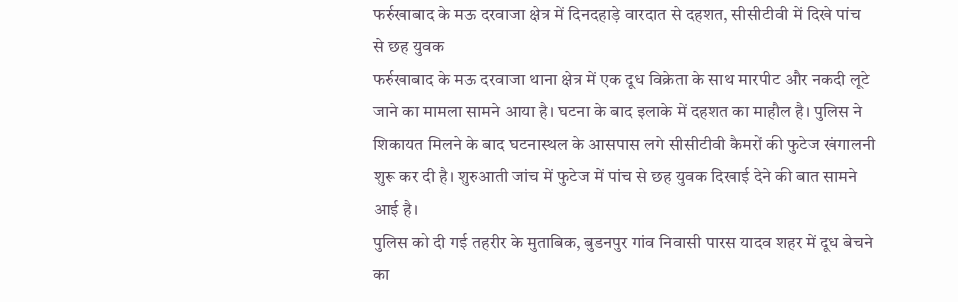फर्रुखाबाद के मऊ दरवाजा क्षेत्र में दिनदहाड़े वारदात से दहशत, सीसीटीवी में दिखे पांच से छह युवक
फर्रुखाबाद के मऊ दरवाजा थाना क्षेत्र में एक दूध विक्रेता के साथ मारपीट और नकदी लूटे जाने का मामला सामने आया है। घटना के बाद इलाके में दहशत का माहौल है। पुलिस ने शिकायत मिलने के बाद घटनास्थल के आसपास लगे सीसीटीवी कैमरों की फुटेज खंगालनी शुरू कर दी है। शुरुआती जांच में फुटेज में पांच से छह युवक दिखाई देने की बात सामने आई है।
पुलिस को दी गई तहरीर के मुताबिक, बुडनपुर गांव निवासी पारस यादव शहर में दूध बेचने का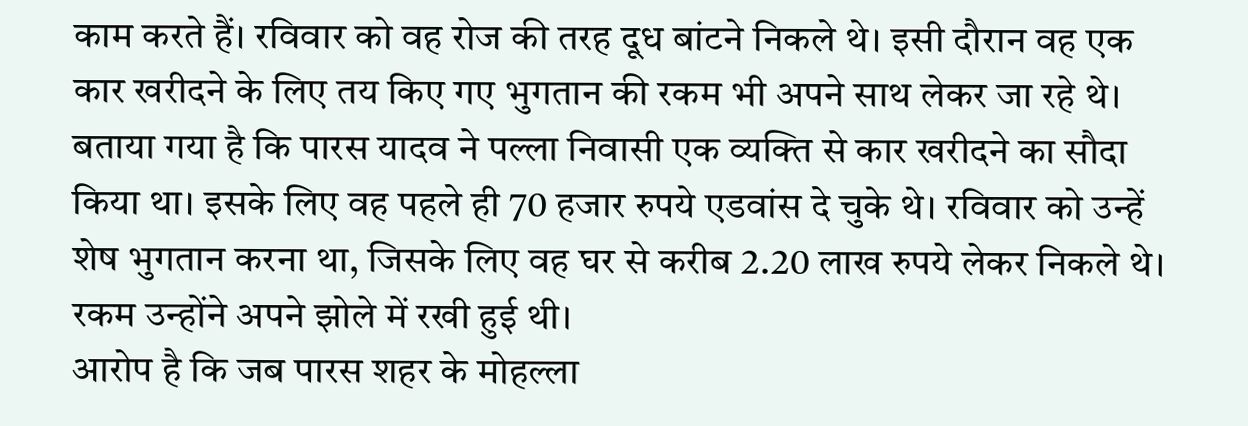काम करते हैं। रविवार को वह रोज की तरह दूध बांटने निकले थे। इसी दौरान वह एक कार खरीदने के लिए तय किए गए भुगतान की रकम भी अपने साथ लेकर जा रहे थे।
बताया गया है कि पारस यादव ने पल्ला निवासी एक व्यक्ति से कार खरीदने का सौदा किया था। इसके लिए वह पहले ही 70 हजार रुपये एडवांस दे चुके थे। रविवार को उन्हें शेष भुगतान करना था, जिसके लिए वह घर से करीब 2.20 लाख रुपये लेकर निकले थे। रकम उन्होंने अपने झोले में रखी हुई थी।
आरोप है कि जब पारस शहर के मोहल्ला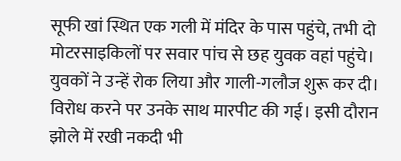सूफी खां स्थित एक गली में मंदिर के पास पहुंचे, तभी दो मोटरसाइकिलों पर सवार पांच से छह युवक वहां पहुंचे। युवकों ने उन्हें रोक लिया और गाली-गलौज शुरू कर दी। विरोध करने पर उनके साथ मारपीट की गई। इसी दौरान झोले में रखी नकदी भी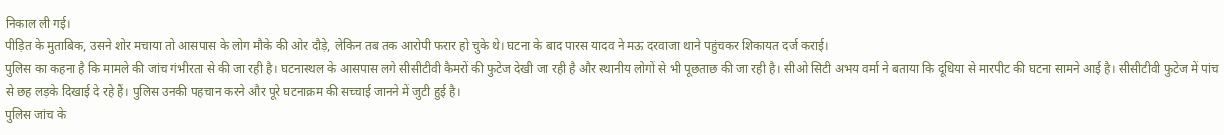निकाल ली गई।
पीड़ित के मुताबिक, उसने शोर मचाया तो आसपास के लोग मौके की ओर दौड़े, लेकिन तब तक आरोपी फरार हो चुके थे। घटना के बाद पारस यादव ने मऊ दरवाजा थाने पहुंचकर शिकायत दर्ज कराई।
पुलिस का कहना है कि मामले की जांच गंभीरता से की जा रही है। घटनास्थल के आसपास लगे सीसीटीवी कैमरों की फुटेज देखी जा रही है और स्थानीय लोगों से भी पूछताछ की जा रही है। सीओ सिटी अभय वर्मा ने बताया कि दूधिया से मारपीट की घटना सामने आई है। सीसीटीवी फुटेज में पांच से छह लड़के दिखाई दे रहे हैं। पुलिस उनकी पहचान करने और पूरे घटनाक्रम की सच्चाई जानने में जुटी हुई है।
पुलिस जांच के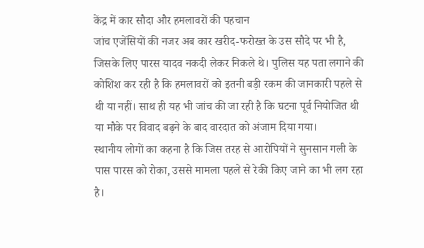केंद्र में कार सौदा और हमलावरों की पहचान
जांच एजेंसियों की नजर अब कार खरीद-फरोख्त के उस सौदे पर भी है, जिसके लिए पारस यादव नकदी लेकर निकले थे। पुलिस यह पता लगाने की कोशिश कर रही है कि हमलावरों को इतनी बड़ी रकम की जानकारी पहले से थी या नहीं। साथ ही यह भी जांच की जा रही है कि घटना पूर्व नियोजित थी या मौके पर विवाद बढ़ने के बाद वारदात को अंजाम दिया गया।
स्थानीय लोगों का कहना है कि जिस तरह से आरोपियों ने सुनसान गली के पास पारस को रोका, उससे मामला पहले से रेकी किए जाने का भी लग रहा है।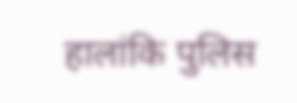हालांकि पुलिस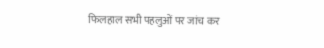फिलहाल सभी पहलुओं पर जांच कर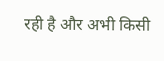रही है और अभी किसी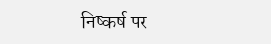निष्कर्ष पर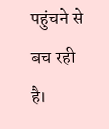पहुंचने से बच रही है।